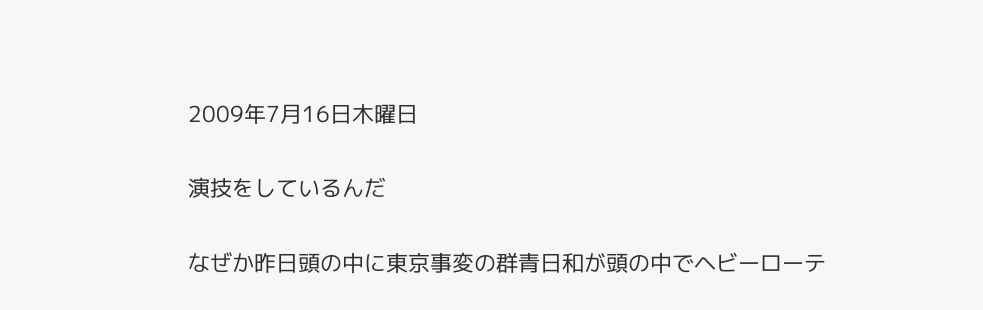2009年7月16日木曜日

演技をしているんだ

なぜか昨日頭の中に東京事変の群青日和が頭の中でヘビーローテ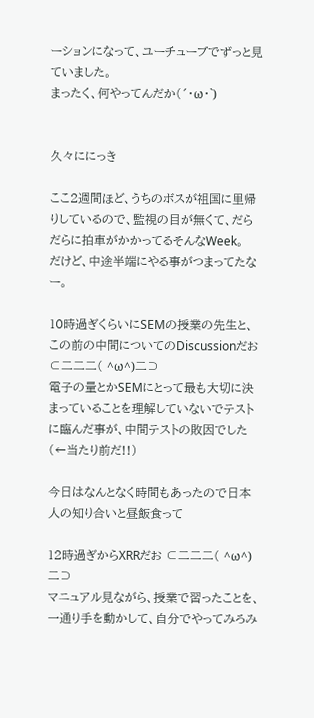ーションになって、ユーチューブでずっと見ていました。
まったく、何やってんだか(´・ω・`)


久々ににっき

ここ2週間ほど、うちのボスが祖国に里帰りしているので、監視の目が無くて、だらだらに拍車がかかってるそんなWeek。
だけど、中途半端にやる事がつまってたなー。

10時過ぎくらいにSEMの授業の先生と、この前の中間についてのDiscussionだお ⊂二二二( ^ω^)二⊃
電子の量とかSEMにとって最も大切に決まっていることを理解していないでテストに臨んだ事が、中間テストの敗因でした(←当たり前だ!!)

今日はなんとなく時間もあったので日本人の知り合いと昼飯食って

12時過ぎからXRRだお ⊂二二二( ^ω^)二⊃
マニュアル見ながら、授業で習ったことを、一通り手を動かして、自分でやってみろみ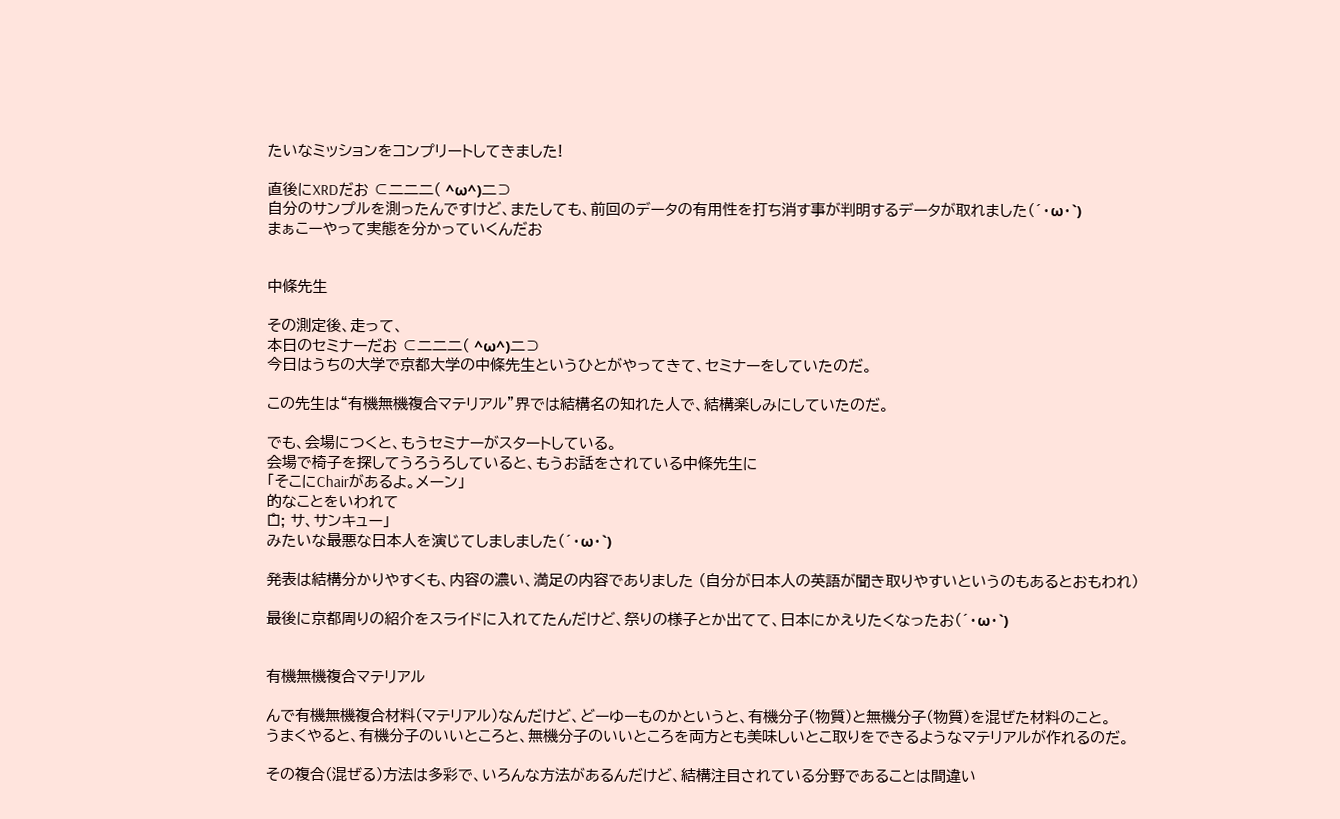たいなミッションをコンプリートしてきました!

直後にXRDだお ⊂二二二( ^ω^)二⊃
自分のサンプルを測ったんですけど、またしても、前回のデータの有用性を打ち消す事が判明するデータが取れました(´・ω・`)
まぁこーやって実態を分かっていくんだお


中條先生

その測定後、走って、
本日のセミナーだお ⊂二二二( ^ω^)二⊃
今日はうちの大学で京都大学の中條先生というひとがやってきて、セミナーをしていたのだ。

この先生は“有機無機複合マテリアル”界では結構名の知れた人で、結構楽しみにしていたのだ。

でも、会場につくと、もうセミナーがスタートしている。
会場で椅子を探してうろうろしていると、もうお話をされている中條先生に
「そこにChairがあるよ。メーン」
的なことをいわれて
ロ゚; サ、サンキュー」
みたいな最悪な日本人を演じてしましました(´・ω・`)

発表は結構分かりやすくも、内容の濃い、満足の内容でありました (自分が日本人の英語が聞き取りやすいというのもあるとおもわれ)

最後に京都周りの紹介をスライドに入れてたんだけど、祭りの様子とか出てて、日本にかえりたくなったお(´・ω・`)


有機無機複合マテリアル

んで有機無機複合材料(マテリアル)なんだけど、どーゆーものかというと、有機分子(物質)と無機分子(物質)を混ぜた材料のこと。
うまくやると、有機分子のいいところと、無機分子のいいところを両方とも美味しいとこ取りをできるようなマテリアルが作れるのだ。

その複合(混ぜる)方法は多彩で、いろんな方法があるんだけど、結構注目されている分野であることは間違い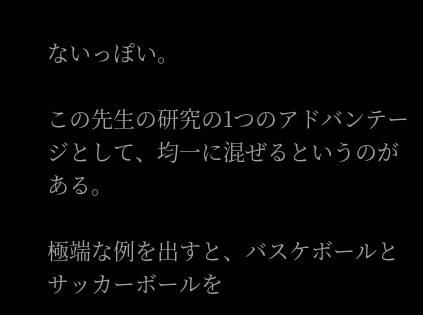ないっぽい。

この先生の研究の1つのアドバンテージとして、均一に混ぜるというのがある。

極端な例を出すと、バスケボールとサッカーボールを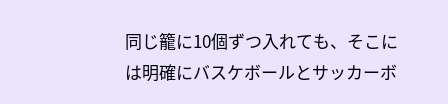同じ籠に10個ずつ入れても、そこには明確にバスケボールとサッカーボ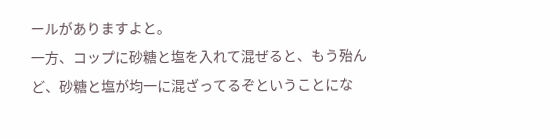ールがありますよと。
一方、コップに砂糖と塩を入れて混ぜると、もう殆んど、砂糖と塩が均一に混ざってるぞということにな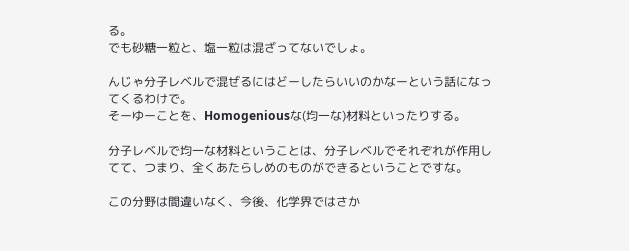る。
でも砂糖一粒と、塩一粒は混ざってないでしょ。

んじゃ分子レベルで混ぜるにはどーしたらいいのかなーという話になってくるわけで。
そーゆーことを、Homogeniousな(均一な)材料といったりする。

分子レベルで均一な材料ということは、分子レベルでそれぞれが作用してて、つまり、全くあたらしめのものができるということですな。

この分野は間違いなく、今後、化学界ではさか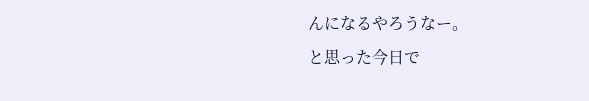んになるやろうなー。
と思った今日で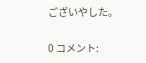ございやした。

0 コメント: